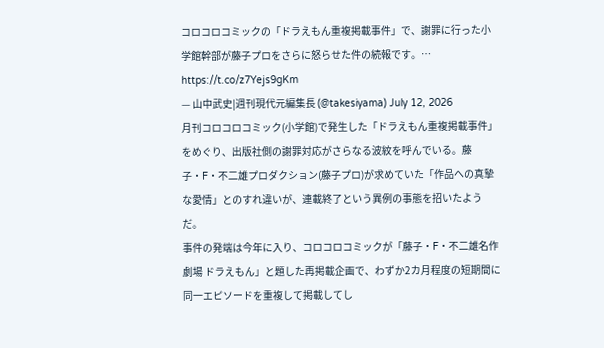コロコロコミックの「ドラえもん重複掲載事件」で、謝罪に行った小学館幹部が藤子プロをさらに怒らせた件の続報です。… https://t.co/z7Yejs9gKm
— 山中武史|週刊現代元編集長 (@takesiyama) July 12, 2026
月刊コロコロコミック(小学館)で発生した「ドラえもん重複掲載事件」をめぐり、出版社側の謝罪対応がさらなる波紋を呼んでいる。藤子・F・不二雄プロダクション(藤子プロ)が求めていた「作品への真摯な愛情」とのすれ違いが、連載終了という異例の事態を招いたようだ。
事件の発端は今年に入り、コロコロコミックが「藤子・F・不二雄名作劇場 ドラえもん」と題した再掲載企画で、わずか2カ月程度の短期間に同一エピソードを重複して掲載してし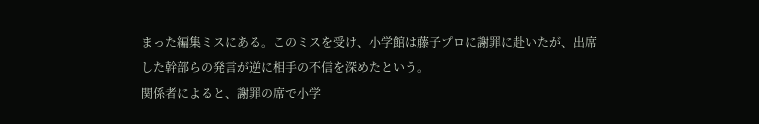まった編集ミスにある。このミスを受け、小学館は藤子プロに謝罪に赴いたが、出席した幹部らの発言が逆に相手の不信を深めたという。
関係者によると、謝罪の席で小学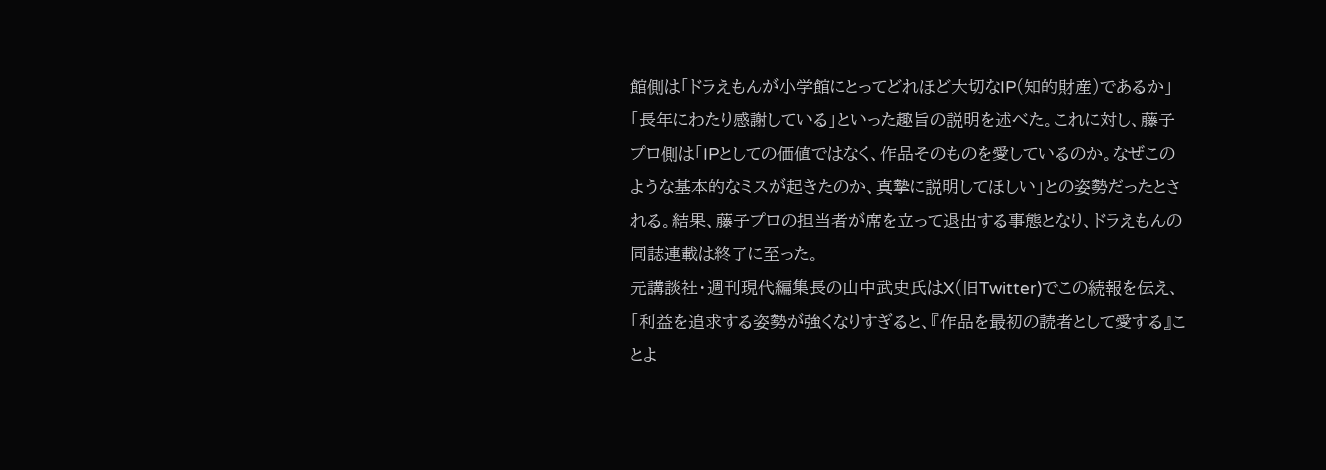館側は「ドラえもんが小学館にとってどれほど大切なIP(知的財産)であるか」「長年にわたり感謝している」といった趣旨の説明を述べた。これに対し、藤子プロ側は「IPとしての価値ではなく、作品そのものを愛しているのか。なぜこのような基本的なミスが起きたのか、真摯に説明してほしい」との姿勢だったとされる。結果、藤子プロの担当者が席を立って退出する事態となり、ドラえもんの同誌連載は終了に至った。
元講談社・週刊現代編集長の山中武史氏はX(旧Twitter)でこの続報を伝え、「利益を追求する姿勢が強くなりすぎると、『作品を最初の読者として愛する』ことよ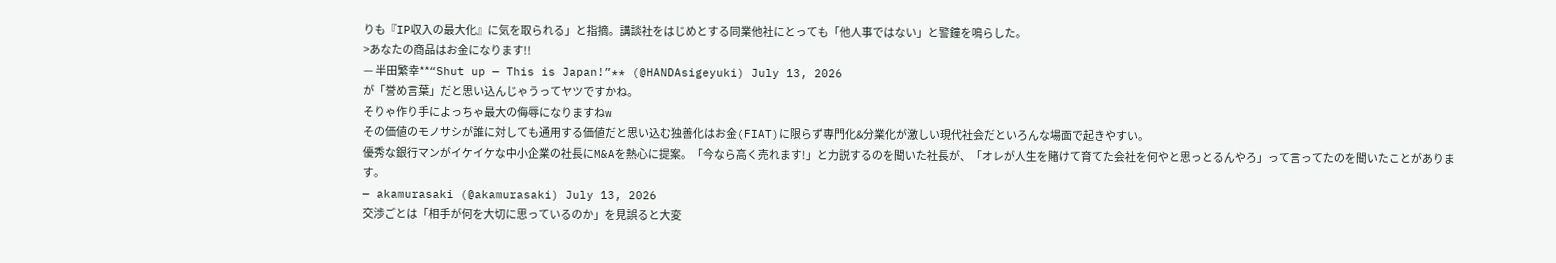りも『IP収入の最大化』に気を取られる」と指摘。講談社をはじめとする同業他社にとっても「他人事ではない」と警鐘を鳴らした。
>あなたの商品はお金になります!!
— 半田繁幸**“Shut up — This is Japan!”** (@HANDAsigeyuki) July 13, 2026
が「誉め言葉」だと思い込んじゃうってヤツですかね。
そりゃ作り手によっちゃ最大の侮辱になりますねw
その価値のモノサシが誰に対しても通用する価値だと思い込む独善化はお金(FIAT)に限らず専門化&分業化が激しい現代社会だといろんな場面で起きやすい。
優秀な銀行マンがイケイケな中小企業の社長にM&Aを熱心に提案。「今なら高く売れます!」と力説するのを聞いた社長が、「オレが人生を賭けて育てた会社を何やと思っとるんやろ」って言ってたのを聞いたことがあります。
— akamurasaki (@akamurasaki) July 13, 2026
交渉ごとは「相手が何を大切に思っているのか」を見誤ると大変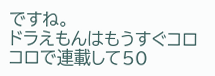ですね。
ドラえもんはもうすぐコロコロで連載して50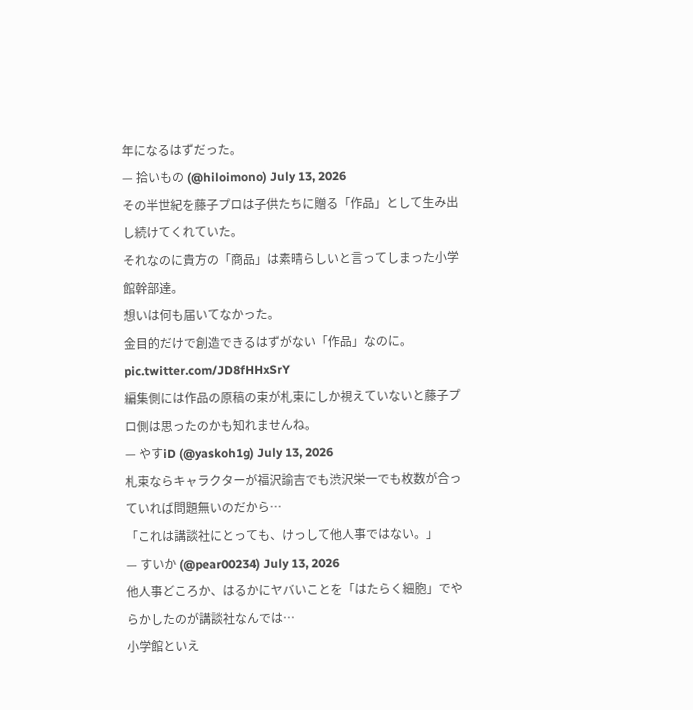年になるはずだった。
— 拾いもの (@hiloimono) July 13, 2026
その半世紀を藤子プロは子供たちに贈る「作品」として生み出し続けてくれていた。
それなのに貴方の「商品」は素晴らしいと言ってしまった小学館幹部達。
想いは何も届いてなかった。
金目的だけで創造できるはずがない「作品」なのに。 pic.twitter.com/JD8fHHxSrY
編集側には作品の原稿の束が札束にしか視えていないと藤子プロ側は思ったのかも知れませんね。
— やすiD (@yaskoh1g) July 13, 2026
札束ならキャラクターが福沢諭吉でも渋沢栄一でも枚数が合っていれば問題無いのだから…
「これは講談社にとっても、けっして他人事ではない。」
— すいか (@pear00234) July 13, 2026
他人事どころか、はるかにヤバいことを「はたらく細胞」でやらかしたのが講談社なんでは…
小学館といえ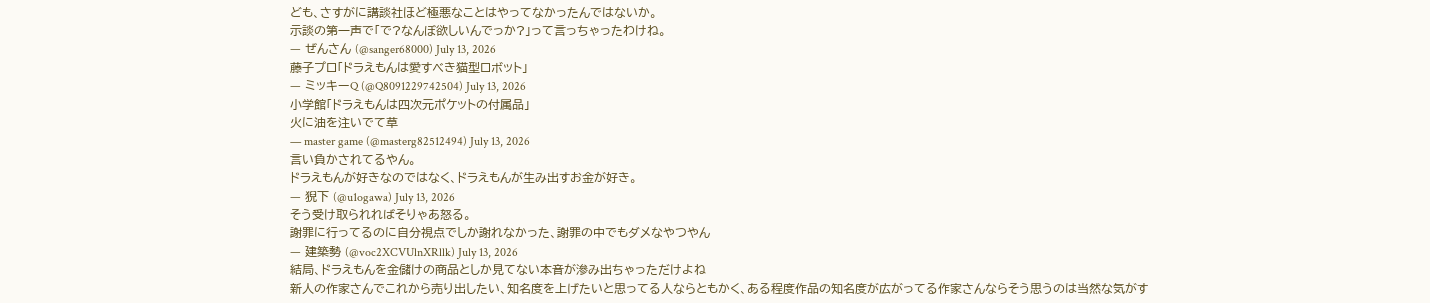ども、さすがに講談社ほど極悪なことはやってなかったんではないか。
示談の第一声で「で?なんぼ欲しいんでっか?」って言っちゃったわけね。
— ぜんさん (@sanger68000) July 13, 2026
藤子プロ「ドラえもんは愛すべき猫型ロボット」
— ミッキーQ (@Q8091229742504) July 13, 2026
小学館「ドラえもんは四次元ポケットの付属品」
火に油を注いでて草
— master game (@masterg82512494) July 13, 2026
言い負かされてるやん。
ドラえもんが好きなのではなく、ドラえもんが生み出すお金が好き。
— 猊下 (@u1ogawa) July 13, 2026
そう受け取られればそりゃあ怒る。
謝罪に行ってるのに自分視点でしか謝れなかった、謝罪の中でもダメなやつやん
— 建築勢 (@voc2XCVUlnXRllk) July 13, 2026
結局、ドラえもんを金儲けの商品としか見てない本音が滲み出ちゃっただけよね
新人の作家さんでこれから売り出したい、知名度を上げたいと思ってる人ならともかく、ある程度作品の知名度が広がってる作家さんならそう思うのは当然な気がす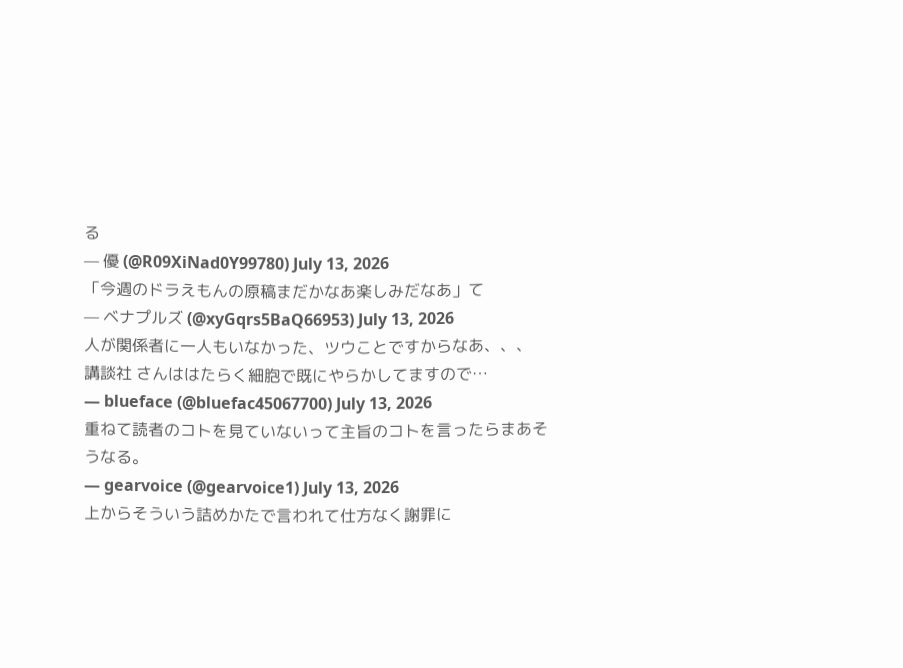る
— 優 (@R09XiNad0Y99780) July 13, 2026
「今週のドラえもんの原稿まだかなあ楽しみだなあ」て
— ベナプルズ (@xyGqrs5BaQ66953) July 13, 2026
人が関係者に一人もいなかった、ツウことですからなあ、、、
講談社 さんははたらく細胞で既にやらかしてますので…
— blueface (@bluefac45067700) July 13, 2026
重ねて読者のコトを見ていないって主旨のコトを言ったらまあそうなる。
— gearvoice (@gearvoice1) July 13, 2026
上からそういう詰めかたで言われて仕方なく謝罪に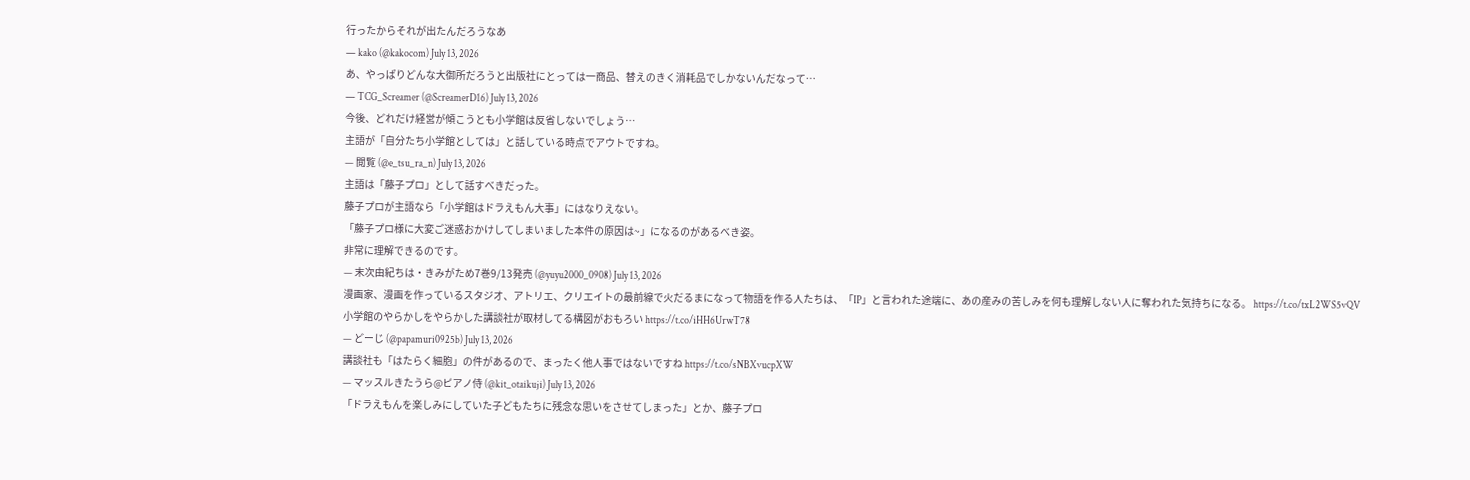行ったからそれが出たんだろうなあ
— kako (@kakocom) July 13, 2026
あ、やっぱりどんな大御所だろうと出版社にとっては一商品、替えのきく消耗品でしかないんだなって…
— TCG_Screamer (@ScreamerD16) July 13, 2026
今後、どれだけ経営が傾こうとも小学館は反省しないでしょう…
主語が「自分たち小学館としては」と話している時点でアウトですね。
— 閲覧 (@e_tsu_ra_n) July 13, 2026
主語は「藤子プロ」として話すべきだった。
藤子プロが主語なら「小学館はドラえもん大事」にはなりえない。
「藤子プロ様に大変ご迷惑おかけしてしまいました本件の原因は~」になるのがあるべき姿。
非常に理解できるのです。
— 末次由紀ちは・きみがため7巻9/13発売 (@yuyu2000_0908) July 13, 2026
漫画家、漫画を作っているスタジオ、アトリエ、クリエイトの最前線で火だるまになって物語を作る人たちは、「IP」と言われた途端に、あの産みの苦しみを何も理解しない人に奪われた気持ちになる。 https://t.co/txL2WS5vQV
小学館のやらかしをやらかした講談社が取材してる構図がおもろい https://t.co/iHH6UrwT78
— どーじ (@papamuri0925b) July 13, 2026
講談社も「はたらく細胞」の件があるので、まったく他人事ではないですね https://t.co/sNBXvucpXW
— マッスルきたうら@ピアノ侍 (@kit_otaikuji) July 13, 2026
「ドラえもんを楽しみにしていた子どもたちに残念な思いをさせてしまった」とか、藤子プロ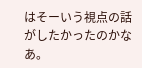はそーいう視点の話がしたかったのかなあ。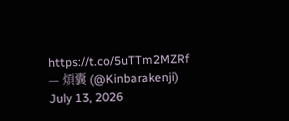https://t.co/5uTTm2MZRf
— 煩囊 (@Kinbarakenji) July 13, 2026